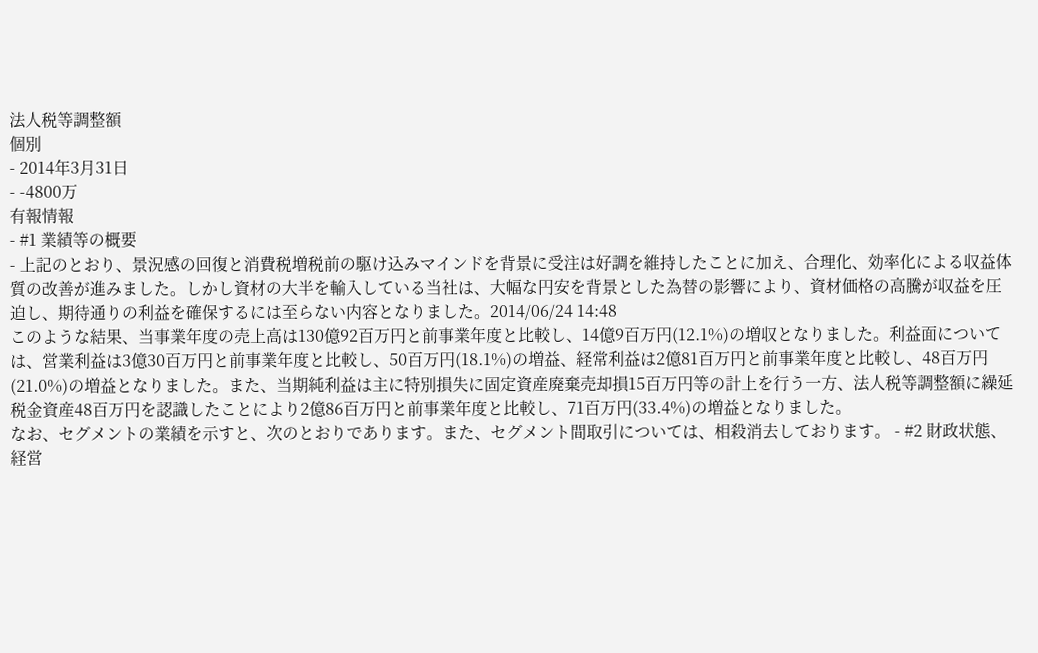法人税等調整額
個別
- 2014年3月31日
- -4800万
有報情報
- #1 業績等の概要
- 上記のとおり、景況感の回復と消費税増税前の駆け込みマインドを背景に受注は好調を維持したことに加え、合理化、効率化による収益体質の改善が進みました。しかし資材の大半を輸入している当社は、大幅な円安を背景とした為替の影響により、資材価格の高騰が収益を圧迫し、期待通りの利益を確保するには至らない内容となりました。2014/06/24 14:48
このような結果、当事業年度の売上高は130億92百万円と前事業年度と比較し、14億9百万円(12.1%)の増収となりました。利益面については、営業利益は3億30百万円と前事業年度と比較し、50百万円(18.1%)の増益、経常利益は2億81百万円と前事業年度と比較し、48百万円(21.0%)の増益となりました。また、当期純利益は主に特別損失に固定資産廃棄売却損15百万円等の計上を行う一方、法人税等調整額に繰延税金資産48百万円を認識したことにより2億86百万円と前事業年度と比較し、71百万円(33.4%)の増益となりました。
なお、セグメントの業績を示すと、次のとおりであります。また、セグメント間取引については、相殺消去しております。 - #2 財政状態、経営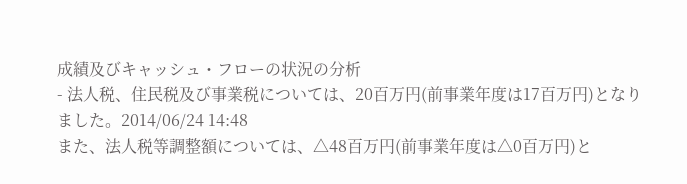成績及びキャッシュ・フローの状況の分析
- 法人税、住民税及び事業税については、20百万円(前事業年度は17百万円)となりました。2014/06/24 14:48
また、法人税等調整額については、△48百万円(前事業年度は△0百万円)と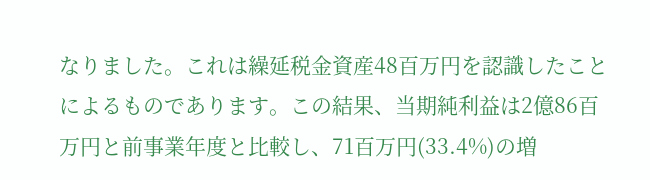なりました。これは繰延税金資産48百万円を認識したことによるものであります。この結果、当期純利益は2億86百万円と前事業年度と比較し、71百万円(33.4%)の増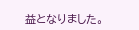益となりました。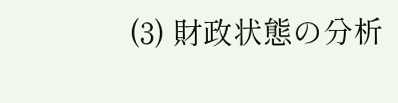(3) 財政状態の分析